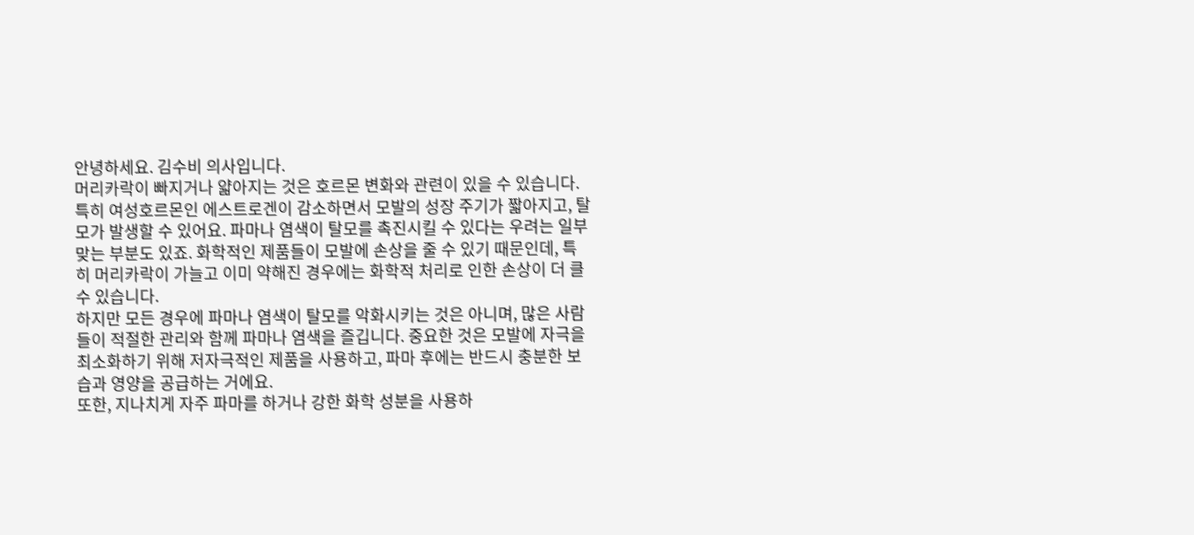안녕하세요. 김수비 의사입니다.
머리카락이 빠지거나 얇아지는 것은 호르몬 변화와 관련이 있을 수 있습니다. 특히 여성호르몬인 에스트로겐이 감소하면서 모발의 성장 주기가 짧아지고, 탈모가 발생할 수 있어요. 파마나 염색이 탈모를 촉진시킬 수 있다는 우려는 일부 맞는 부분도 있죠. 화학적인 제품들이 모발에 손상을 줄 수 있기 때문인데, 특히 머리카락이 가늘고 이미 약해진 경우에는 화학적 처리로 인한 손상이 더 클 수 있습니다.
하지만 모든 경우에 파마나 염색이 탈모를 악화시키는 것은 아니며, 많은 사람들이 적절한 관리와 함께 파마나 염색을 즐깁니다. 중요한 것은 모발에 자극을 최소화하기 위해 저자극적인 제품을 사용하고, 파마 후에는 반드시 충분한 보습과 영양을 공급하는 거에요.
또한, 지나치게 자주 파마를 하거나 강한 화학 성분을 사용하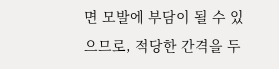면 모발에 부담이 될 수 있으므로, 적당한 간격을 두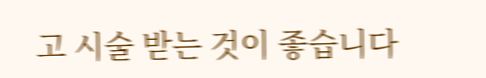고 시술 받는 것이 좋습니다